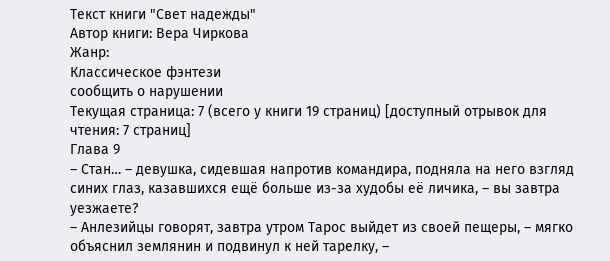Текст книги "Свет надежды"
Автор книги: Вера Чиркова
Жанр:
Классическое фэнтези
сообщить о нарушении
Текущая страница: 7 (всего у книги 19 страниц) [доступный отрывок для чтения: 7 страниц]
Глава 9
– Стан… – девушка, сидевшая напротив командира, подняла на него взгляд синих глаз, казавшихся ещё больше из-за худобы её личика, – вы завтра уезжаете?
– Анлезийцы говорят, завтра утром Тарос выйдет из своей пещеры, – мягко объяснил землянин и подвинул к ней тарелку, –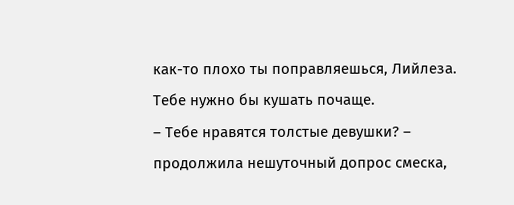как-то плохо ты поправляешься, Лийлеза. Тебе нужно бы кушать почаще.
– Тебе нравятся толстые девушки? – продолжила нешуточный допрос смеска,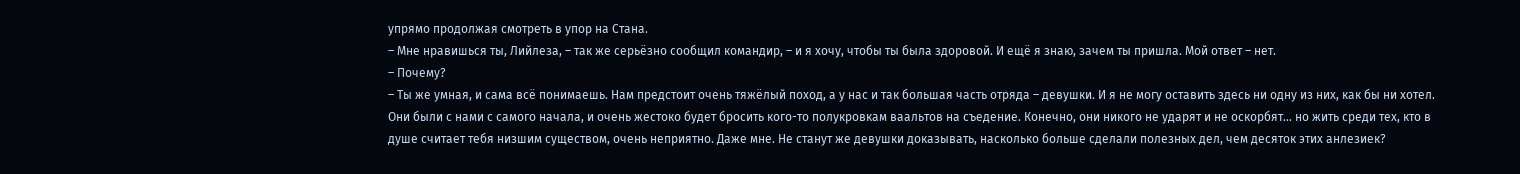упрямо продолжая смотреть в упор на Стана.
– Мне нравишься ты, Лийлеза, – так же серьёзно сообщил командир, – и я хочу, чтобы ты была здоровой. И ещё я знаю, зачем ты пришла. Мой ответ – нет.
– Почему?
– Ты же умная, и сама всё понимаешь. Нам предстоит очень тяжёлый поход, а у нас и так большая часть отряда – девушки. И я не могу оставить здесь ни одну из них, как бы ни хотел. Они были с нами с самого начала, и очень жестоко будет бросить кого-то полукровкам ваальтов на съедение. Конечно, они никого не ударят и не оскорбят… но жить среди тех, кто в душе считает тебя низшим существом, очень неприятно. Даже мне. Не станут же девушки доказывать, насколько больше сделали полезных дел, чем десяток этих анлезиек?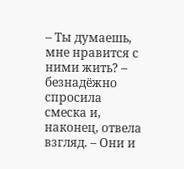– Ты думаешь, мне нравится с ними жить? – безнадёжно спросила смеска и, наконец, отвела взгляд. – Они и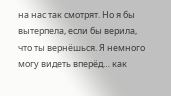на нас так смотрят. Но я бы вытерпела, если бы верила, что ты вернёшься. Я немного могу видеть вперёд… как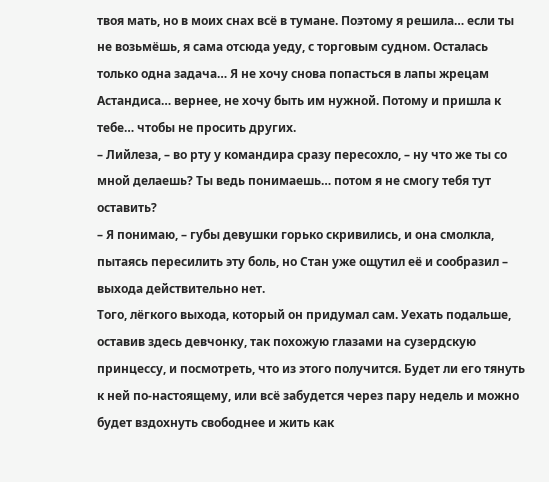твоя мать, но в моих снах всё в тумане. Поэтому я решила… если ты не возьмёшь, я сама отсюда уеду, с торговым судном. Осталась только одна задача… Я не хочу снова попасться в лапы жрецам Астандиса… вернее, не хочу быть им нужной. Потому и пришла к тебе… чтобы не просить других.
– Лийлеза, – во рту у командира сразу пересохло, – ну что же ты со мной делаешь? Ты ведь понимаешь… потом я не смогу тебя тут оставить?
– Я понимаю, – губы девушки горько скривились, и она смолкла, пытаясь пересилить эту боль, но Стан уже ощутил её и сообразил – выхода действительно нет.
Того, лёгкого выхода, который он придумал сам. Уехать подальше, оставив здесь девчонку, так похожую глазами на сузердскую принцессу, и посмотреть, что из этого получится. Будет ли его тянуть к ней по-настоящему, или всё забудется через пару недель и можно будет вздохнуть свободнее и жить как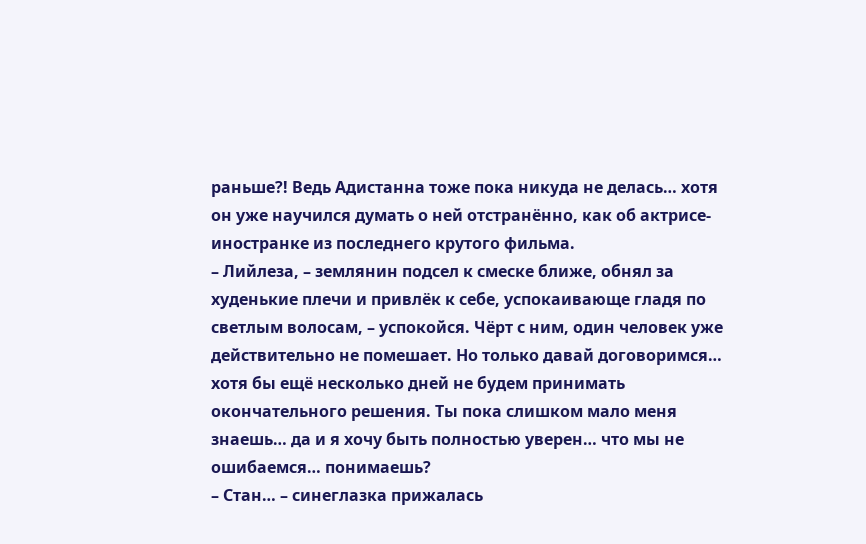раньше?! Ведь Адистанна тоже пока никуда не делась… хотя он уже научился думать о ней отстранённо, как об актрисе-иностранке из последнего крутого фильма.
– Лийлеза, – землянин подсел к смеске ближе, обнял за худенькие плечи и привлёк к себе, успокаивающе гладя по светлым волосам, – успокойся. Чёрт с ним, один человек уже действительно не помешает. Но только давай договоримся… хотя бы ещё несколько дней не будем принимать окончательного решения. Ты пока слишком мало меня знаешь… да и я хочу быть полностью уверен… что мы не ошибаемся… понимаешь?
– Стан… – синеглазка прижалась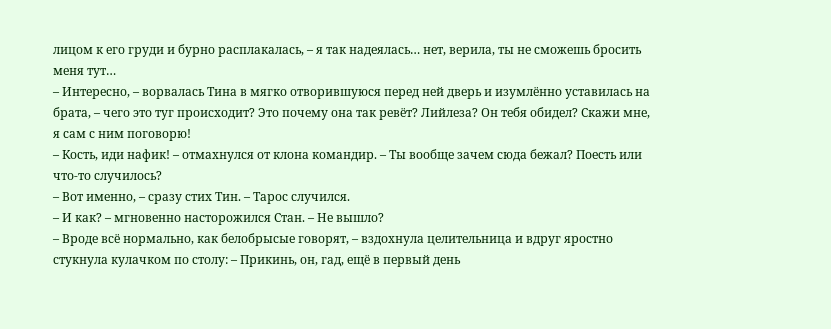лицом к его груди и бурно расплакалась, – я так надеялась… нет, верила, ты не сможешь бросить меня тут…
– Интересно, – ворвалась Тина в мягко отворившуюся перед ней дверь и изумлённо уставилась на брата, – чего это туг происходит? Это почему она так ревёт? Лийлеза? Он тебя обидел? Скажи мне, я сам с ним поговорю!
– Кость, иди нафик! – отмахнулся от клона командир. – Ты вообще зачем сюда бежал? Поесть или что-то случилось?
– Вот именно, – сразу стих Тин. – Тарос случился.
– И как? – мгновенно насторожился Стан. – Не вышло?
– Вроде всё нормально, как белобрысые говорят, – вздохнула целительница и вдруг яростно стукнула кулачком по столу: – Прикинь, он, гад, ещё в первый день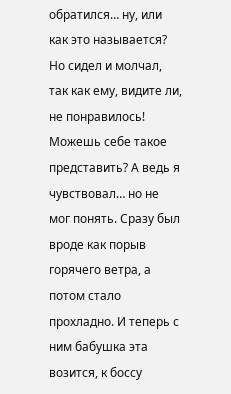обратился… ну, или как это называется? Но сидел и молчал, так как ему, видите ли, не понравилось! Можешь себе такое представить? А ведь я чувствовал… но не мог понять. Сразу был вроде как порыв горячего ветра, а потом стало прохладно. И теперь с ним бабушка эта возится, к боссу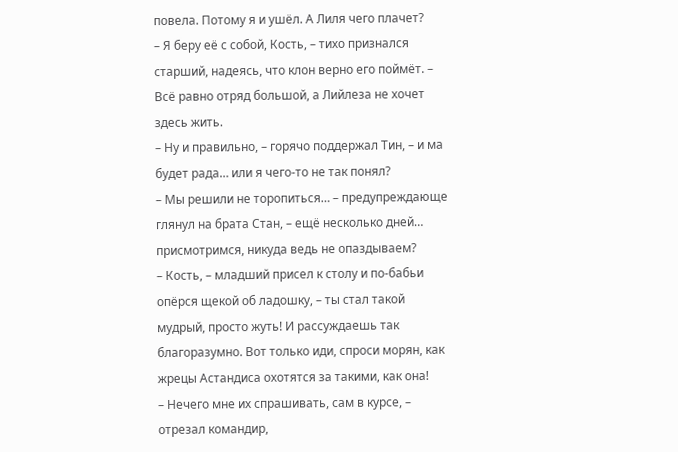повела. Потому я и ушёл. А Лиля чего плачет?
– Я беру её с собой, Кость, – тихо признался старший, надеясь, что клон верно его поймёт. – Всё равно отряд большой, а Лийлеза не хочет здесь жить.
– Ну и правильно, – горячо поддержал Тин, – и ма будет рада… или я чего-то не так понял?
– Мы решили не торопиться… – предупреждающе глянул на брата Стан, – ещё несколько дней… присмотримся, никуда ведь не опаздываем?
– Кость, – младший присел к столу и по-бабьи опёрся щекой об ладошку, – ты стал такой мудрый, просто жуть! И рассуждаешь так благоразумно. Вот только иди, спроси морян, как жрецы Астандиса охотятся за такими, как она!
– Нечего мне их спрашивать, сам в курсе, – отрезал командир,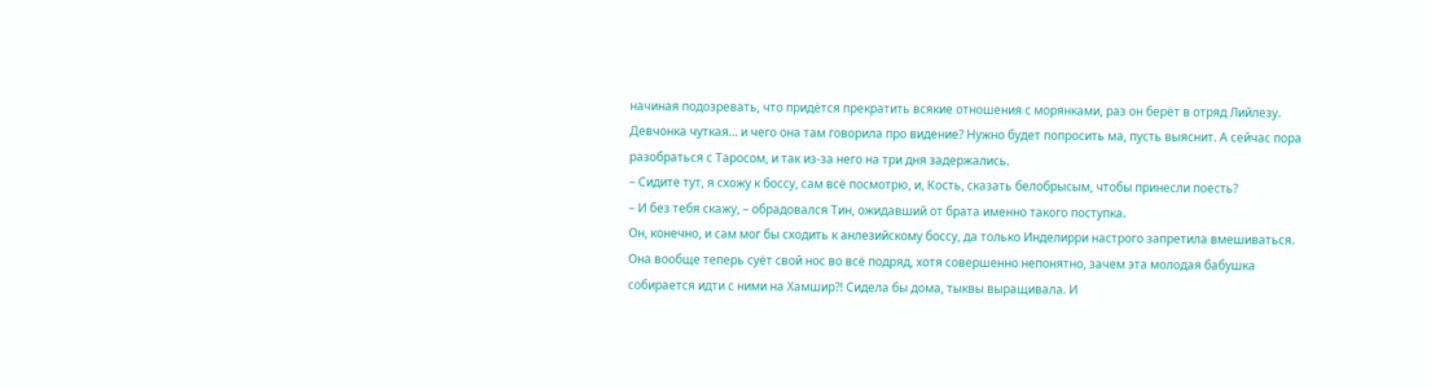начиная подозревать, что придётся прекратить всякие отношения с морянками, раз он берёт в отряд Лийлезу.
Девчонка чуткая… и чего она там говорила про видение? Нужно будет попросить ма, пусть выяснит. А сейчас пора разобраться с Таросом, и так из-за него на три дня задержались.
– Сидите тут, я схожу к боссу, сам всё посмотрю, и, Кость, сказать белобрысым, чтобы принесли поесть?
– И без тебя скажу, – обрадовался Тин, ожидавший от брата именно такого поступка.
Он, конечно, и сам мог бы сходить к анлезийскому боссу, да только Инделирри настрого запретила вмешиваться. Она вообще теперь суёт свой нос во всё подряд, хотя совершенно непонятно, зачем эта молодая бабушка собирается идти с ними на Хамшир?! Сидела бы дома, тыквы выращивала. И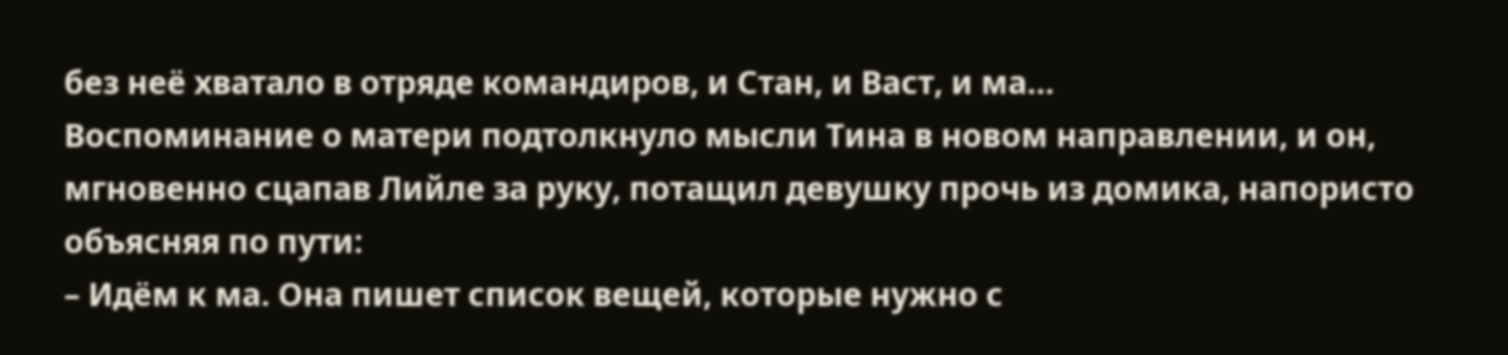без неё хватало в отряде командиров, и Стан, и Васт, и ма…
Воспоминание о матери подтолкнуло мысли Тина в новом направлении, и он, мгновенно сцапав Лийле за руку, потащил девушку прочь из домика, напористо объясняя по пути:
– Идём к ма. Она пишет список вещей, которые нужно с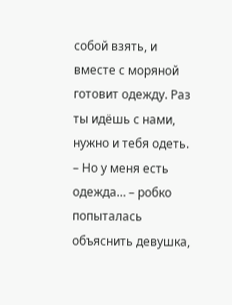собой взять, и вместе с моряной готовит одежду. Раз ты идёшь с нами, нужно и тебя одеть.
– Но у меня есть одежда… – робко попыталась объяснить девушка,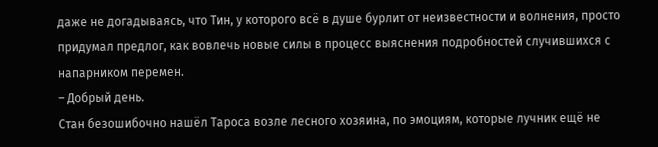даже не догадываясь, что Тин, у которого всё в душе бурлит от неизвестности и волнения, просто придумал предлог, как вовлечь новые силы в процесс выяснения подробностей случившихся с напарником перемен.
– Добрый день.
Стан безошибочно нашёл Тароса возле лесного хозяина, по эмоциям, которые лучник ещё не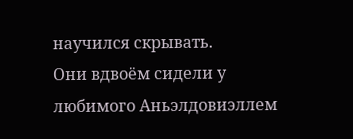научился скрывать.
Они вдвоём сидели у любимого Аньэлдовиэллем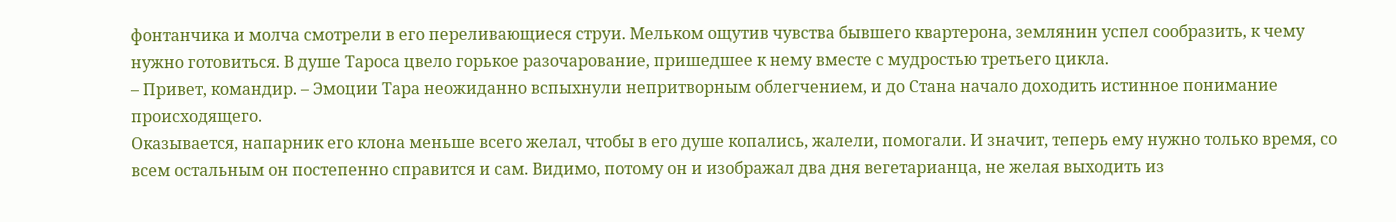фонтанчика и молча смотрели в его переливающиеся струи. Мельком ощутив чувства бывшего квартерона, землянин успел сообразить, к чему нужно готовиться. В душе Тароса цвело горькое разочарование, пришедшее к нему вместе с мудростью третьего цикла.
– Привет, командир. – Эмоции Тара неожиданно вспыхнули непритворным облегчением, и до Стана начало доходить истинное понимание происходящего.
Оказывается, напарник его клона меньше всего желал, чтобы в его душе копались, жалели, помогали. И значит, теперь ему нужно только время, со всем остальным он постепенно справится и сам. Видимо, потому он и изображал два дня вегетарианца, не желая выходить из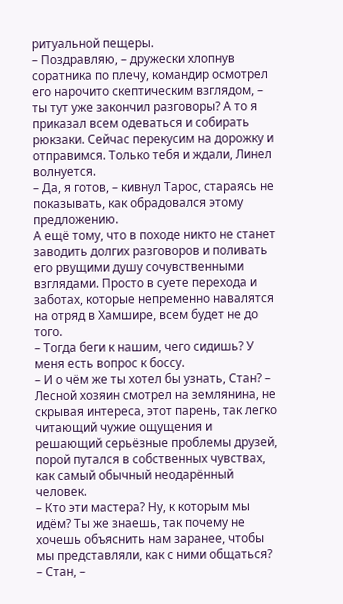ритуальной пещеры.
– Поздравляю, – дружески хлопнув соратника по плечу, командир осмотрел его нарочито скептическим взглядом, – ты тут уже закончил разговоры? А то я приказал всем одеваться и собирать рюкзаки. Сейчас перекусим на дорожку и отправимся. Только тебя и ждали, Линел волнуется.
– Да, я готов, – кивнул Тарос, стараясь не показывать, как обрадовался этому предложению.
А ещё тому, что в походе никто не станет заводить долгих разговоров и поливать его рвущими душу сочувственными взглядами. Просто в суете перехода и заботах, которые непременно навалятся на отряд в Хамшире, всем будет не до того.
– Тогда беги к нашим, чего сидишь? У меня есть вопрос к боссу.
– И о чём же ты хотел бы узнать, Стан? – Лесной хозяин смотрел на землянина, не скрывая интереса, этот парень, так легко читающий чужие ощущения и решающий серьёзные проблемы друзей, порой путался в собственных чувствах, как самый обычный неодарённый человек.
– Кто эти мастера? Ну, к которым мы идём? Ты же знаешь, так почему не хочешь объяснить нам заранее, чтобы мы представляли, как с ними общаться?
– Стан, –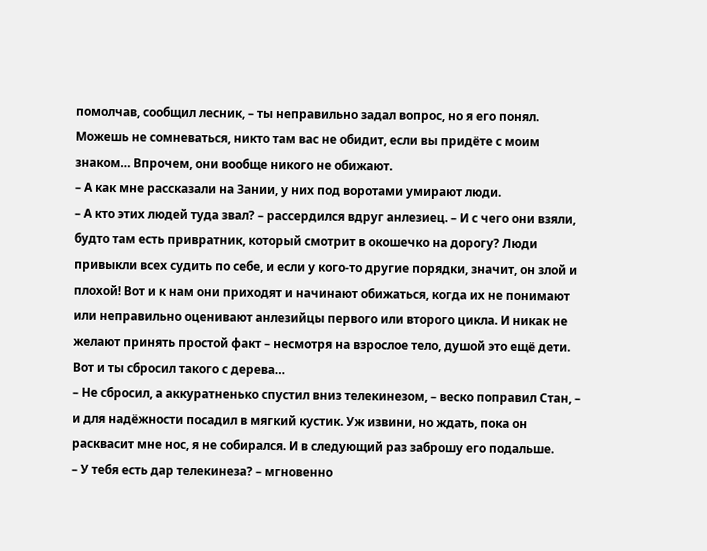помолчав, сообщил лесник, – ты неправильно задал вопрос, но я его понял. Можешь не сомневаться, никто там вас не обидит, если вы придёте с моим знаком… Впрочем, они вообще никого не обижают.
– А как мне рассказали на Зании, у них под воротами умирают люди.
– А кто этих людей туда звал? – рассердился вдруг анлезиец. – И с чего они взяли, будто там есть привратник, который смотрит в окошечко на дорогу? Люди привыкли всех судить по себе, и если у кого-то другие порядки, значит, он злой и плохой! Вот и к нам они приходят и начинают обижаться, когда их не понимают или неправильно оценивают анлезийцы первого или второго цикла. И никак не желают принять простой факт – несмотря на взрослое тело, душой это ещё дети. Вот и ты сбросил такого с дерева…
– Не сбросил, а аккуратненько спустил вниз телекинезом, – веско поправил Стан, – и для надёжности посадил в мягкий кустик. Уж извини, но ждать, пока он расквасит мне нос, я не собирался. И в следующий раз заброшу его подальше.
– У тебя есть дар телекинеза? – мгновенно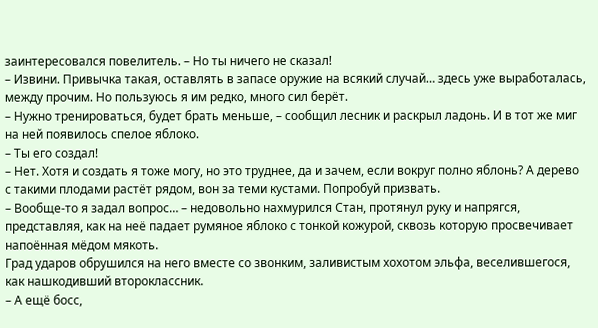заинтересовался повелитель. – Но ты ничего не сказал!
– Извини. Привычка такая, оставлять в запасе оружие на всякий случай… здесь уже выработалась, между прочим. Но пользуюсь я им редко, много сил берёт.
– Нужно тренироваться, будет брать меньше, – сообщил лесник и раскрыл ладонь. И в тот же миг на ней появилось спелое яблоко.
– Ты его создал!
– Нет. Хотя и создать я тоже могу, но это труднее, да и зачем, если вокруг полно яблонь? А дерево с такими плодами растёт рядом, вон за теми кустами. Попробуй призвать.
– Вообще-то я задал вопрос… – недовольно нахмурился Стан, протянул руку и напрягся, представляя, как на неё падает румяное яблоко с тонкой кожурой, сквозь которую просвечивает напоённая мёдом мякоть.
Град ударов обрушился на него вместе со звонким, заливистым хохотом эльфа, веселившегося, как нашкодивший второклассник.
– А ещё босс,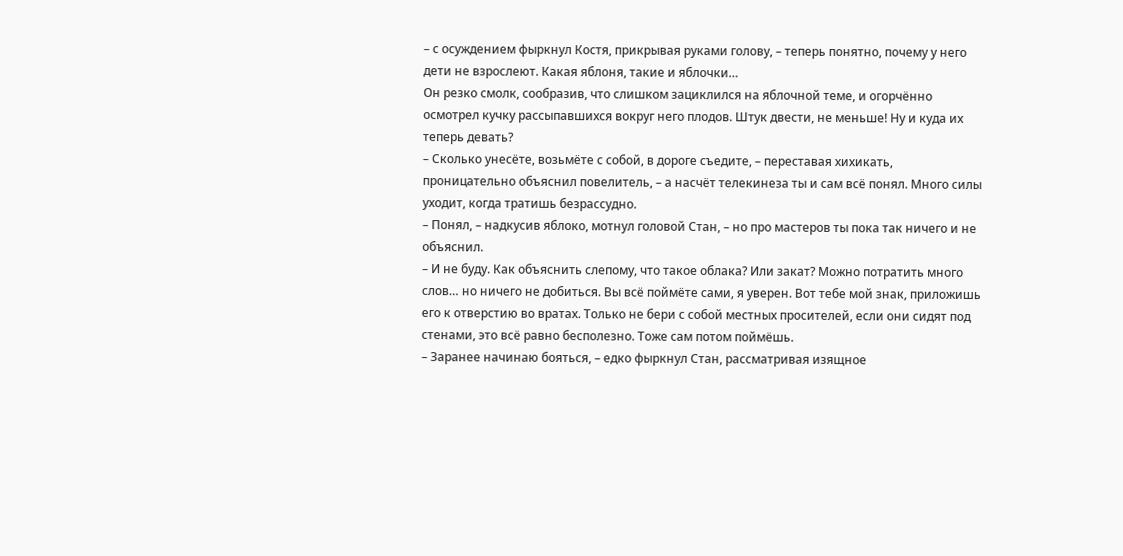– с осуждением фыркнул Костя, прикрывая руками голову, – теперь понятно, почему у него дети не взрослеют. Какая яблоня, такие и яблочки…
Он резко смолк, сообразив, что слишком зациклился на яблочной теме, и огорчённо осмотрел кучку рассыпавшихся вокруг него плодов. Штук двести, не меньше! Ну и куда их теперь девать?
– Сколько унесёте, возьмёте с собой, в дороге съедите, – переставая хихикать, проницательно объяснил повелитель, – а насчёт телекинеза ты и сам всё понял. Много силы уходит, когда тратишь безрассудно.
– Понял, – надкусив яблоко, мотнул головой Стан, – но про мастеров ты пока так ничего и не объяснил.
– И не буду. Как объяснить слепому, что такое облака? Или закат? Можно потратить много слов… но ничего не добиться. Вы всё поймёте сами, я уверен. Вот тебе мой знак, приложишь его к отверстию во вратах. Только не бери с собой местных просителей, если они сидят под стенами, это всё равно бесполезно. Тоже сам потом поймёшь.
– Заранее начинаю бояться, – едко фыркнул Стан, рассматривая изящное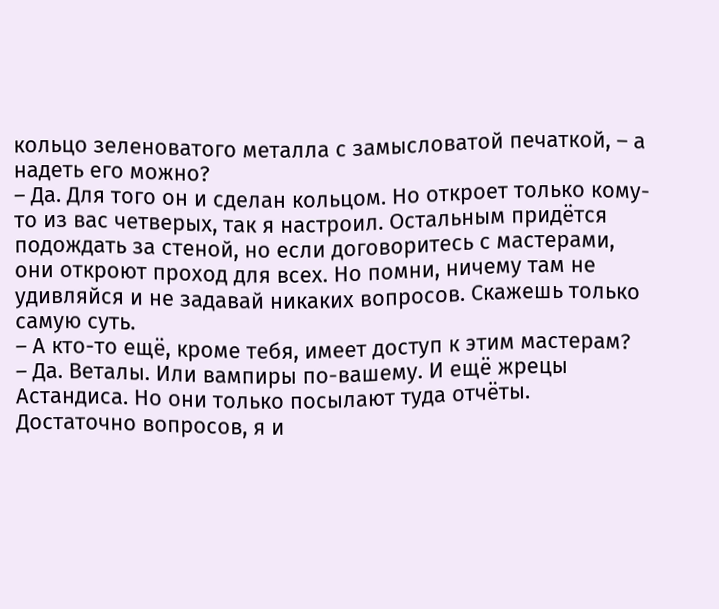кольцо зеленоватого металла с замысловатой печаткой, – а надеть его можно?
– Да. Для того он и сделан кольцом. Но откроет только кому-то из вас четверых, так я настроил. Остальным придётся подождать за стеной, но если договоритесь с мастерами, они откроют проход для всех. Но помни, ничему там не удивляйся и не задавай никаких вопросов. Скажешь только самую суть.
– А кто-то ещё, кроме тебя, имеет доступ к этим мастерам?
– Да. Веталы. Или вампиры по-вашему. И ещё жрецы Астандиса. Но они только посылают туда отчёты. Достаточно вопросов, я и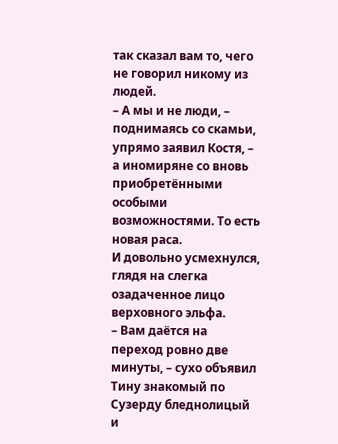так сказал вам то, чего не говорил никому из людей.
– А мы и не люди, – поднимаясь со скамьи, упрямо заявил Костя, – а иномиряне со вновь приобретёнными особыми возможностями. То есть новая раса.
И довольно усмехнулся, глядя на слегка озадаченное лицо верховного эльфа.
– Вам даётся на переход ровно две минуты, – сухо объявил Тину знакомый по Сузерду бледнолицый и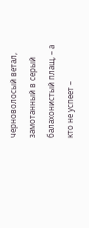черноволосый ветал, замотанный в серый балахонистый плащ, – а кто не успеет –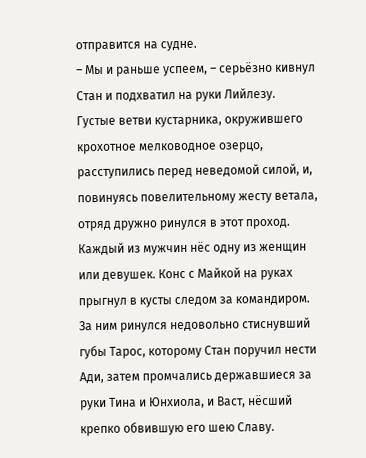отправится на судне.
– Мы и раньше успеем, – серьёзно кивнул Стан и подхватил на руки Лийлезу.
Густые ветви кустарника, окружившего крохотное мелководное озерцо, расступились перед неведомой силой, и, повинуясь повелительному жесту ветала, отряд дружно ринулся в этот проход. Каждый из мужчин нёс одну из женщин или девушек. Конс с Майкой на руках прыгнул в кусты следом за командиром. За ним ринулся недовольно стиснувший губы Тарос, которому Стан поручил нести Ади, затем промчались державшиеся за руки Тина и Юнхиола, и Васт, нёсший крепко обвившую его шею Славу.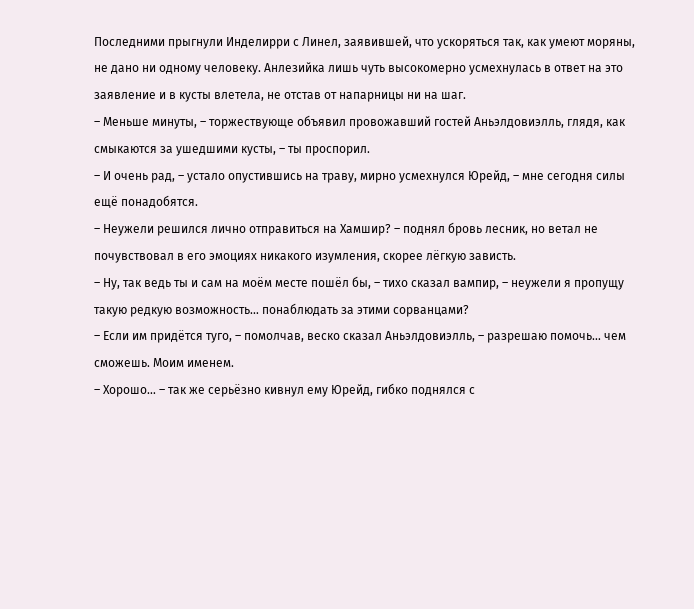Последними прыгнули Инделирри с Линел, заявившей, что ускоряться так, как умеют моряны, не дано ни одному человеку. Анлезийка лишь чуть высокомерно усмехнулась в ответ на это заявление и в кусты влетела, не отстав от напарницы ни на шаг.
– Меньше минуты, – торжествующе объявил провожавший гостей Аньэлдовиэлль, глядя, как смыкаются за ушедшими кусты, – ты проспорил.
– И очень рад, – устало опустившись на траву, мирно усмехнулся Юрейд, – мне сегодня силы ещё понадобятся.
– Неужели решился лично отправиться на Хамшир? – поднял бровь лесник, но ветал не почувствовал в его эмоциях никакого изумления, скорее лёгкую зависть.
– Ну, так ведь ты и сам на моём месте пошёл бы, – тихо сказал вампир, – неужели я пропущу такую редкую возможность… понаблюдать за этими сорванцами?
– Если им придётся туго, – помолчав, веско сказал Аньэлдовиэлль, – разрешаю помочь… чем сможешь. Моим именем.
– Хорошо… – так же серьёзно кивнул ему Юрейд, гибко поднялся с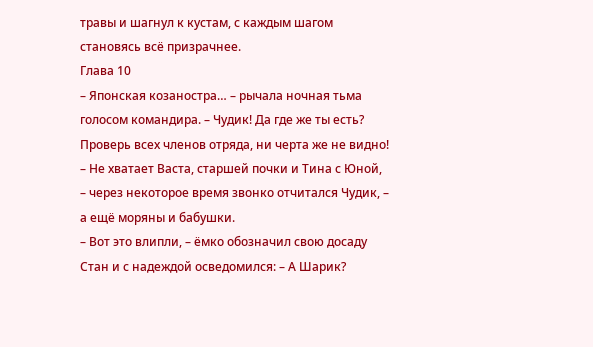травы и шагнул к кустам, с каждым шагом становясь всё призрачнее.
Глава 10
– Японская козаностра… – рычала ночная тьма голосом командира. – Чудик! Да где же ты есть? Проверь всех членов отряда, ни черта же не видно!
– Не хватает Васта, старшей почки и Тина с Юной, – через некоторое время звонко отчитался Чудик, – а ещё моряны и бабушки.
– Вот это влипли, – ёмко обозначил свою досаду Стан и с надеждой осведомился: – А Шарик?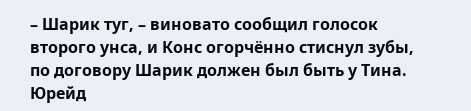– Шарик туг, – виновато сообщил голосок второго унса, и Конс огорчённо стиснул зубы, по договору Шарик должен был быть у Тина.
Юрейд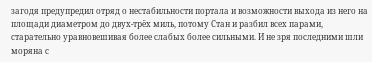загодя предупредил отряд о нестабильности портала и возможности выхода из него на площади диаметром до двух-трёх миль, потому Стан и разбил всех парами, старательно уравновешивая более слабых более сильными. И не зря последними шли моряна с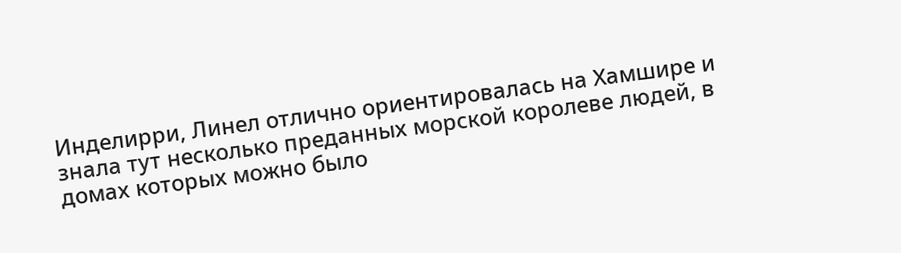Инделирри, Линел отлично ориентировалась на Хамшире и знала тут несколько преданных морской королеве людей, в домах которых можно было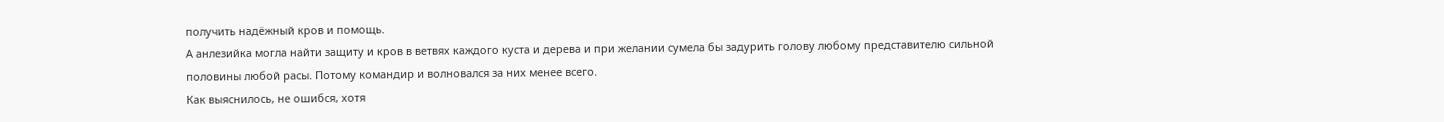получить надёжный кров и помощь.
А анлезийка могла найти защиту и кров в ветвях каждого куста и дерева и при желании сумела бы задурить голову любому представителю сильной половины любой расы. Потому командир и волновался за них менее всего.
Как выяснилось, не ошибся, хотя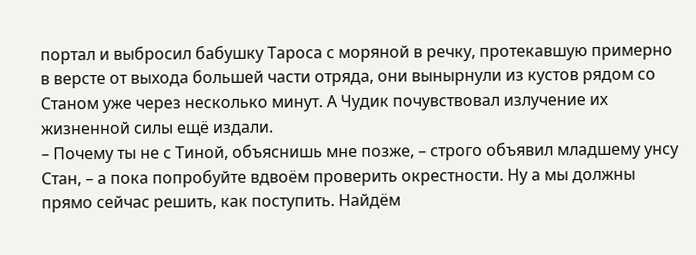портал и выбросил бабушку Тароса с моряной в речку, протекавшую примерно в версте от выхода большей части отряда, они вынырнули из кустов рядом со Станом уже через несколько минут. А Чудик почувствовал излучение их жизненной силы ещё издали.
– Почему ты не с Тиной, объяснишь мне позже, – строго объявил младшему унсу Стан, – а пока попробуйте вдвоём проверить окрестности. Ну а мы должны прямо сейчас решить, как поступить. Найдём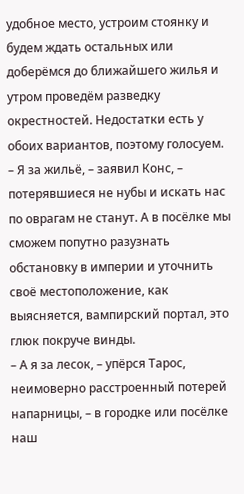удобное место, устроим стоянку и будем ждать остальных или доберёмся до ближайшего жилья и утром проведём разведку окрестностей. Недостатки есть у обоих вариантов, поэтому голосуем.
– Я за жильё, – заявил Конс, – потерявшиеся не нубы и искать нас по оврагам не станут. А в посёлке мы сможем попутно разузнать обстановку в империи и уточнить своё местоположение, как выясняется, вампирский портал, это глюк покруче винды.
– А я за лесок, – упёрся Тарос, неимоверно расстроенный потерей напарницы, – в городке или посёлке наш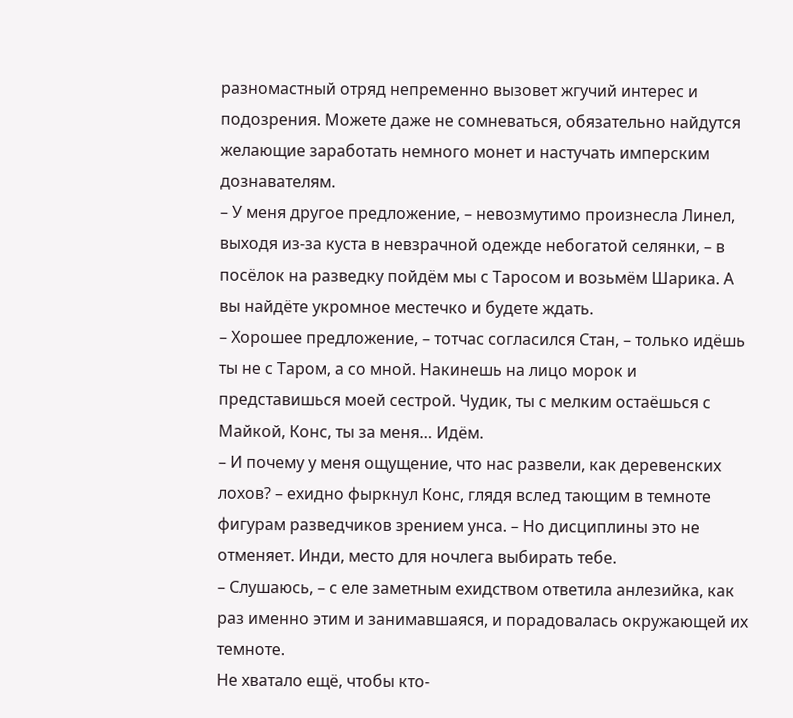разномастный отряд непременно вызовет жгучий интерес и подозрения. Можете даже не сомневаться, обязательно найдутся желающие заработать немного монет и настучать имперским дознавателям.
– У меня другое предложение, – невозмутимо произнесла Линел, выходя из-за куста в невзрачной одежде небогатой селянки, – в посёлок на разведку пойдём мы с Таросом и возьмём Шарика. А вы найдёте укромное местечко и будете ждать.
– Хорошее предложение, – тотчас согласился Стан, – только идёшь ты не с Таром, а со мной. Накинешь на лицо морок и представишься моей сестрой. Чудик, ты с мелким остаёшься с Майкой, Конс, ты за меня… Идём.
– И почему у меня ощущение, что нас развели, как деревенских лохов? – ехидно фыркнул Конс, глядя вслед тающим в темноте фигурам разведчиков зрением унса. – Но дисциплины это не отменяет. Инди, место для ночлега выбирать тебе.
– Слушаюсь, – с еле заметным ехидством ответила анлезийка, как раз именно этим и занимавшаяся, и порадовалась окружающей их темноте.
Не хватало ещё, чтобы кто-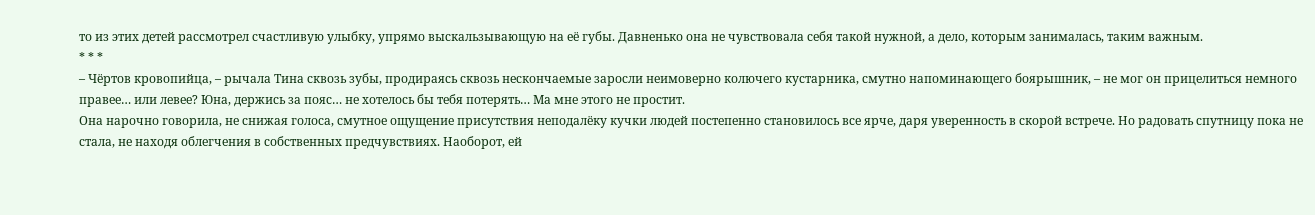то из этих детей рассмотрел счастливую улыбку, упрямо выскальзывающую на её губы. Давненько она не чувствовала себя такой нужной, а дело, которым занималась, таким важным.
* * *
– Чёртов кровопийца, – рычала Тина сквозь зубы, продираясь сквозь нескончаемые заросли неимоверно колючего кустарника, смутно напоминающего боярышник, – не мог он прицелиться немного правее… или левее? Юна, держись за пояс… не хотелось бы тебя потерять… Ма мне этого не простит.
Она нарочно говорила, не снижая голоса, смутное ощущение присутствия неподалёку кучки людей постепенно становилось все ярче, даря уверенность в скорой встрече. Но радовать спутницу пока не стала, не находя облегчения в собственных предчувствиях. Наоборот, ей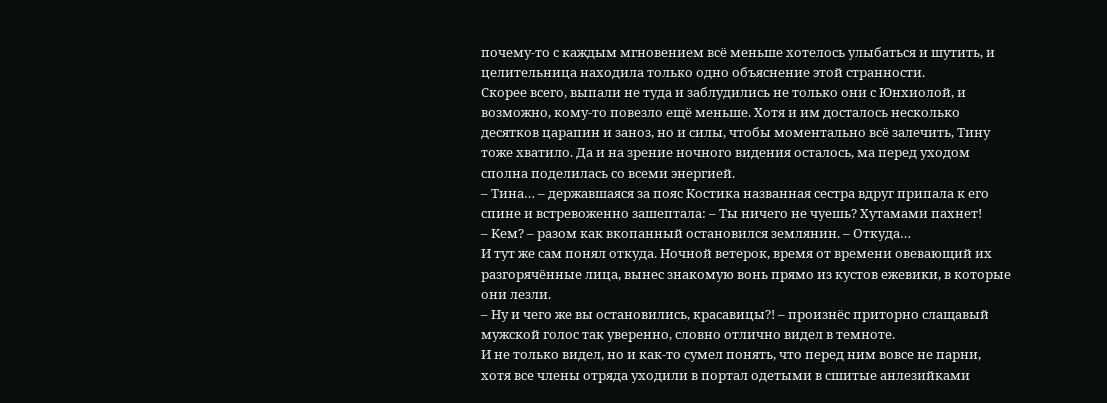почему-то с каждым мгновением всё меньше хотелось улыбаться и шутить, и целительница находила только одно объяснение этой странности.
Скорее всего, выпали не туда и заблудились не только они с Юнхиолой, и возможно, кому-то повезло ещё меньше. Хотя и им досталось несколько десятков царапин и заноз, но и силы, чтобы моментально всё залечить, Тину тоже хватило. Да и на зрение ночного видения осталось, ма перед уходом сполна поделилась со всеми энергией.
– Тина… – державшаяся за пояс Костика названная сестра вдруг припала к его спине и встревоженно зашептала: – Ты ничего не чуешь? Хутамами пахнет!
– Кем? – разом как вкопанный остановился землянин. – Откуда…
И тут же сам понял откуда. Ночной ветерок, время от времени овевающий их разгорячённые лица, вынес знакомую вонь прямо из кустов ежевики, в которые они лезли.
– Ну и чего же вы остановились, красавицы?! – произнёс приторно слащавый мужской голос так уверенно, словно отлично видел в темноте.
И не только видел, но и как-то сумел понять, что перед ним вовсе не парни, хотя все члены отряда уходили в портал одетыми в сшитые анлезийками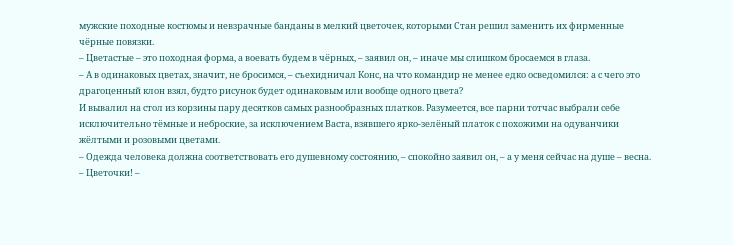мужские походные костюмы и невзрачные банданы в мелкий цветочек, которыми Стан решил заменить их фирменные чёрные повязки.
– Цветастые – это походная форма, а воевать будем в чёрных, – заявил он, – иначе мы слишком бросаемся в глаза.
– А в одинаковых цветах, значит, не бросимся, – съехидничал Конс, на что командир не менее едко осведомился: а с чего это драгоценный клон взял, будто рисунок будет одинаковым или вообще одного цвета?
И вывалил на стол из корзины пару десятков самых разнообразных платков. Разумеется, все парни тотчас выбрали себе исключительно тёмные и неброские, за исключением Васта, взявшего ярко-зелёный платок с похожими на одуванчики жёлтыми и розовыми цветами.
– Одежда человека должна соответствовать его душевному состоянию, – спокойно заявил он, – а у меня сейчас на душе – весна.
– Цветочки! –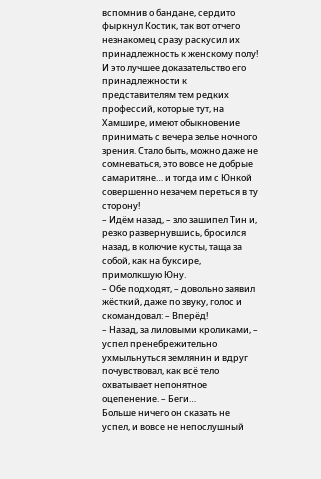вспомнив о бандане, сердито фыркнул Костик, так вот отчего незнакомец сразу раскусил их принадлежность к женскому полу!
И это лучшее доказательство его принадлежности к представителям тем редких профессий, которые тут, на Хамшире, имеют обыкновение принимать с вечера зелье ночного зрения. Стало быть, можно даже не сомневаться, это вовсе не добрые самаритяне… и тогда им с Юнкой совершенно незачем переться в ту сторону!
– Идём назад, – зло зашипел Тин и, резко развернувшись, бросился назад, в колючие кусты, таща за собой, как на буксире, примолкшую Юну.
– Обе подходят, – довольно заявил жёсткий, даже по звуку, голос и скомандовал: – Вперёд!
– Назад, за лиловыми кроликами, – успел пренебрежительно ухмыльнуться землянин и вдруг почувствовал, как всё тело охватывает непонятное оцепенение. – Беги…
Больше ничего он сказать не успел, и вовсе не непослушный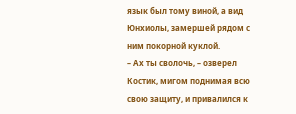язык был тому виной, а вид Юнхиолы, замершей рядом с ним покорной куклой.
– Ах ты сволочь, – озверел Костик, мигом поднимая всю свою защиту, и привалился к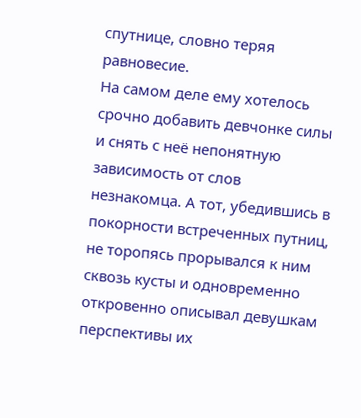спутнице, словно теряя равновесие.
На самом деле ему хотелось срочно добавить девчонке силы и снять с неё непонятную зависимость от слов незнакомца. А тот, убедившись в покорности встреченных путниц, не торопясь прорывался к ним сквозь кусты и одновременно откровенно описывал девушкам перспективы их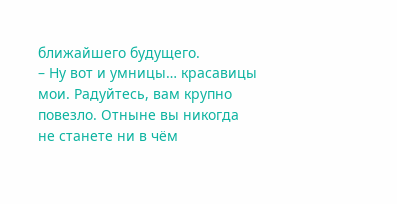ближайшего будущего.
– Ну вот и умницы… красавицы мои. Радуйтесь, вам крупно повезло. Отныне вы никогда не станете ни в чём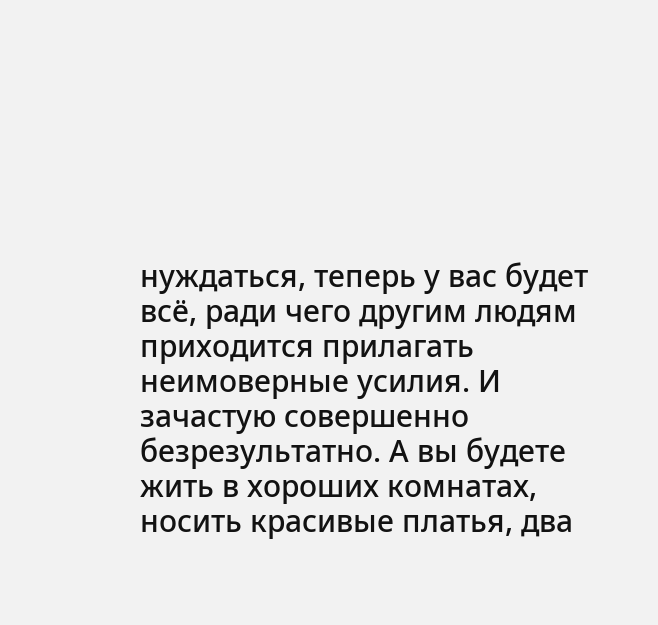нуждаться, теперь у вас будет всё, ради чего другим людям приходится прилагать неимоверные усилия. И зачастую совершенно безрезультатно. А вы будете жить в хороших комнатах, носить красивые платья, два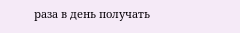раза в день получать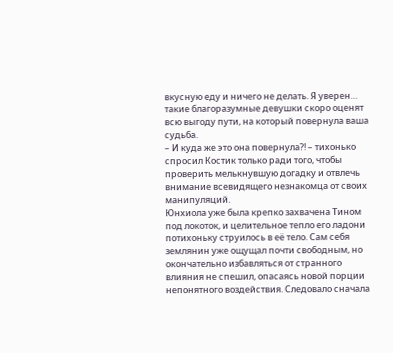вкусную еду и ничего не делать. Я уверен… такие благоразумные девушки скоро оценят всю выгоду пути, на который повернула ваша судьба.
– И куда же это она повернула?! – тихонько спросил Костик только ради того, чтобы проверить мелькнувшую догадку и отвлечь внимание всевидящего незнакомца от своих манипуляций.
Юнхиола уже была крепко захвачена Тином под локоток, и целительное тепло его ладони потихоньку струилось в её тело. Сам себя землянин уже ощущал почти свободным, но окончательно избавляться от странного влияния не спешил, опасаясь новой порции непонятного воздействия. Следовало сначала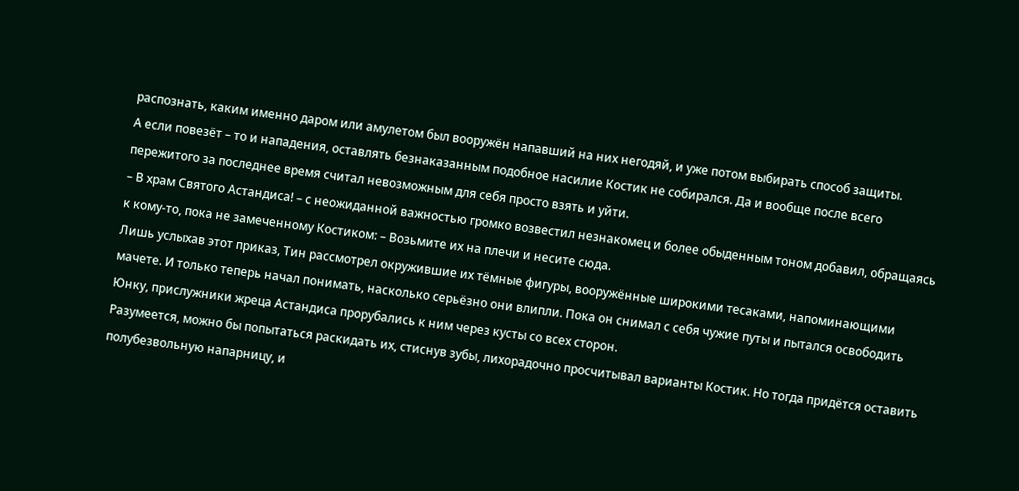распознать, каким именно даром или амулетом был вооружён напавший на них негодяй, и уже потом выбирать способ защиты.
А если повезёт – то и нападения, оставлять безнаказанным подобное насилие Костик не собирался. Да и вообще после всего пережитого за последнее время считал невозможным для себя просто взять и уйти.
– В храм Святого Астандиса! – с неожиданной важностью громко возвестил незнакомец и более обыденным тоном добавил, обращаясь к кому-то, пока не замеченному Костиком: – Возьмите их на плечи и несите сюда.
Лишь услыхав этот приказ, Тин рассмотрел окружившие их тёмные фигуры, вооружённые широкими тесаками, напоминающими мачете. И только теперь начал понимать, насколько серьёзно они влипли. Пока он снимал с себя чужие путы и пытался освободить Юнку, прислужники жреца Астандиса прорубались к ним через кусты со всех сторон.
Разумеется, можно бы попытаться раскидать их, стиснув зубы, лихорадочно просчитывал варианты Костик. Но тогда придётся оставить полубезвольную напарницу, и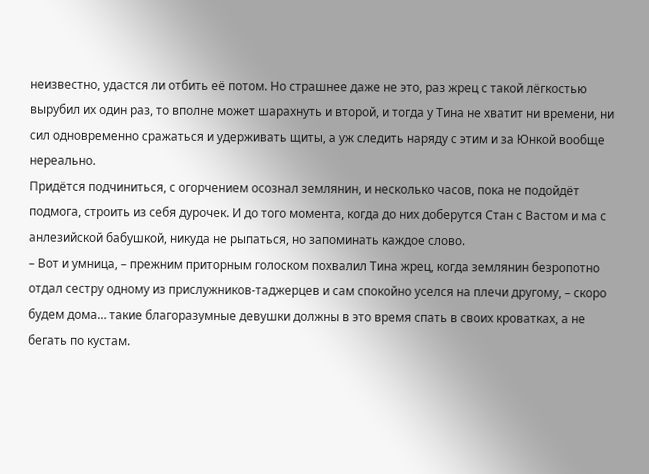неизвестно, удастся ли отбить её потом. Но страшнее даже не это, раз жрец с такой лёгкостью вырубил их один раз, то вполне может шарахнуть и второй, и тогда у Тина не хватит ни времени, ни сил одновременно сражаться и удерживать щиты, а уж следить наряду с этим и за Юнкой вообще нереально.
Придётся подчиниться, с огорчением осознал землянин, и несколько часов, пока не подойдёт подмога, строить из себя дурочек. И до того момента, когда до них доберутся Стан с Вастом и ма с анлезийской бабушкой, никуда не рыпаться, но запоминать каждое слово.
– Вот и умница, – прежним приторным голоском похвалил Тина жрец, когда землянин безропотно отдал сестру одному из прислужников-таджерцев и сам спокойно уселся на плечи другому, – скоро будем дома… такие благоразумные девушки должны в это время спать в своих кроватках, а не бегать по кустам.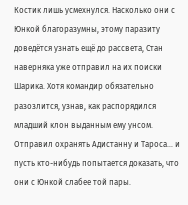Костик лишь усмехнулся. Насколько они с Юнкой благоразумны, этому паразиту доведётся узнать ещё до рассвета, Стан наверняка уже отправил на их поиски Шарика. Хотя командир обязательно разозлится, узнав, как распорядился младший клон выданным ему унсом. Отправил охранять Адистанну и Тароса… и пусть кто-нибудь попытается доказать, что они с Юнкой слабее той пары.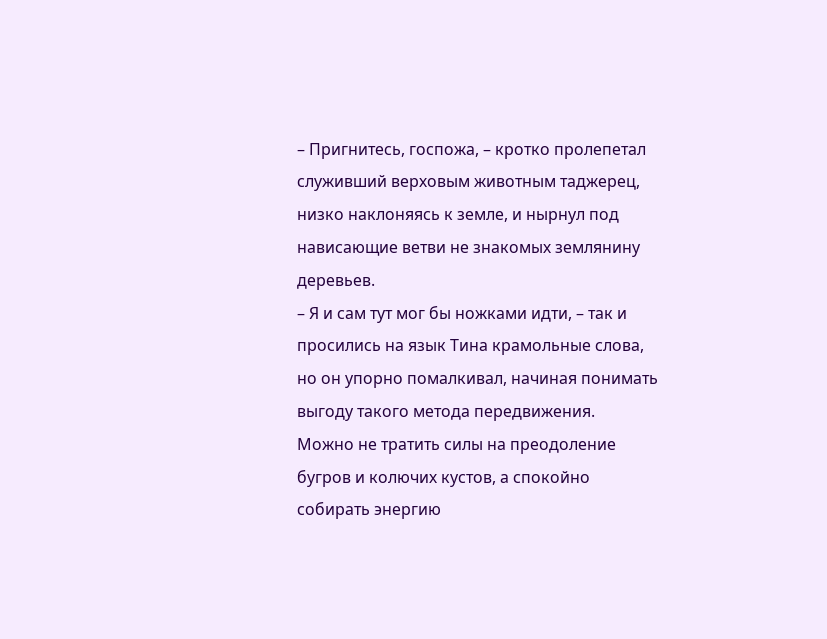– Пригнитесь, госпожа, – кротко пролепетал служивший верховым животным таджерец, низко наклоняясь к земле, и нырнул под нависающие ветви не знакомых землянину деревьев.
– Я и сам тут мог бы ножками идти, – так и просились на язык Тина крамольные слова, но он упорно помалкивал, начиная понимать выгоду такого метода передвижения.
Можно не тратить силы на преодоление бугров и колючих кустов, а спокойно собирать энергию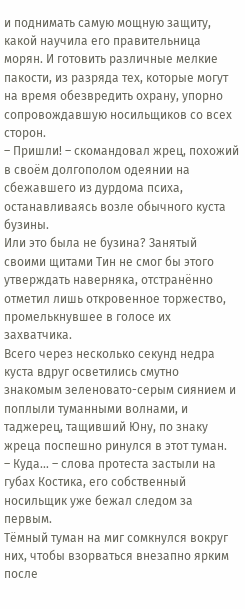и поднимать самую мощную защиту, какой научила его правительница морян. И готовить различные мелкие пакости, из разряда тех, которые могут на время обезвредить охрану, упорно сопровождавшую носильщиков со всех сторон.
– Пришли! – скомандовал жрец, похожий в своём долгополом одеянии на сбежавшего из дурдома психа, останавливаясь возле обычного куста бузины.
Или это была не бузина? Занятый своими щитами Тин не смог бы этого утверждать наверняка, отстранённо отметил лишь откровенное торжество, промелькнувшее в голосе их захватчика.
Всего через несколько секунд недра куста вдруг осветились смутно знакомым зеленовато-серым сиянием и поплыли туманными волнами, и таджерец, тащивший Юну, по знаку жреца поспешно ринулся в этот туман.
– Куда… – слова протеста застыли на губах Костика, его собственный носильщик уже бежал следом за первым.
Тёмный туман на миг сомкнулся вокруг них, чтобы взорваться внезапно ярким после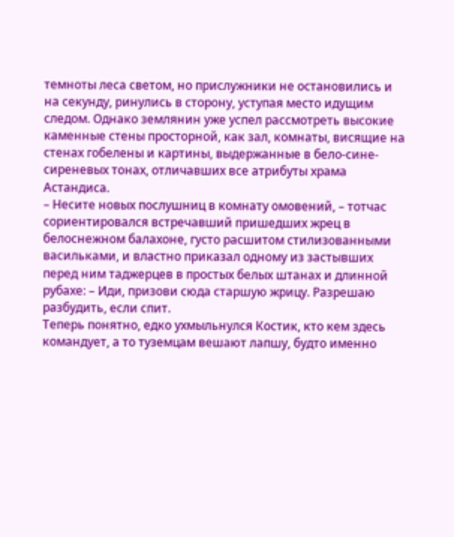темноты леса светом, но прислужники не остановились и на секунду, ринулись в сторону, уступая место идущим следом. Однако землянин уже успел рассмотреть высокие каменные стены просторной, как зал, комнаты, висящие на стенах гобелены и картины, выдержанные в бело-сине-сиреневых тонах, отличавших все атрибуты храма Астандиса.
– Несите новых послушниц в комнату омовений, – тотчас сориентировался встречавший пришедших жрец в белоснежном балахоне, густо расшитом стилизованными васильками, и властно приказал одному из застывших перед ним таджерцев в простых белых штанах и длинной рубахе: – Иди, призови сюда старшую жрицу. Разрешаю разбудить, если спит.
Теперь понятно, едко ухмыльнулся Костик, кто кем здесь командует, а то туземцам вешают лапшу, будто именно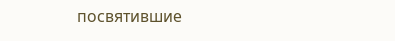посвятившие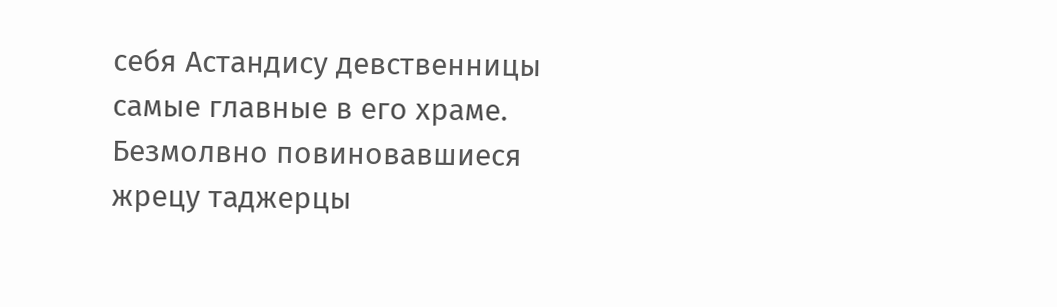себя Астандису девственницы самые главные в его храме.
Безмолвно повиновавшиеся жрецу таджерцы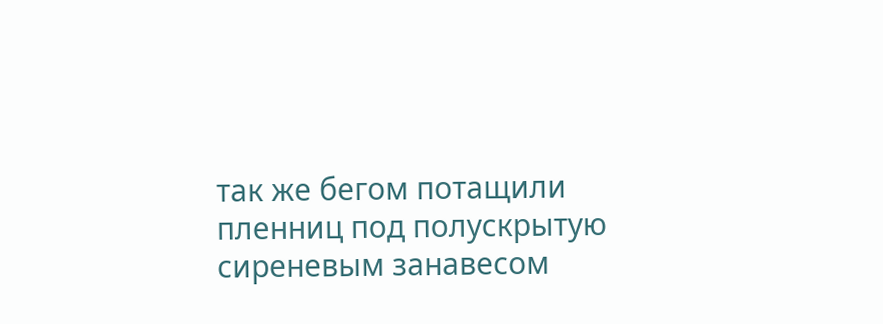так же бегом потащили пленниц под полускрытую сиреневым занавесом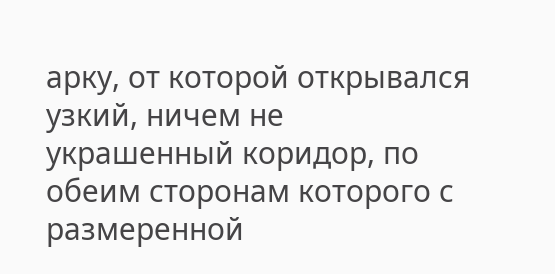арку, от которой открывался узкий, ничем не украшенный коридор, по обеим сторонам которого с размеренной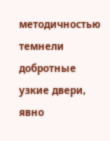методичностью темнели добротные узкие двери, явно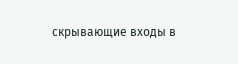скрывающие входы в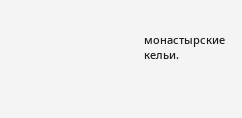монастырские кельи.